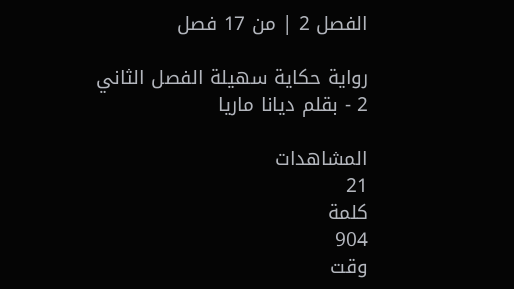الفصل 2 | من 17 فصل

رواية حكاية سهيلة الفصل الثاني 2 - بقلم ديانا ماريا

المشاهدات
21
كلمة
904
وقت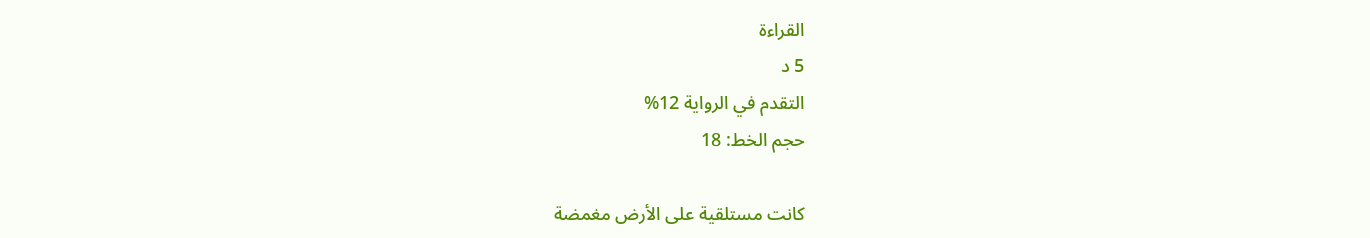القراءة
5 د
التقدم في الرواية 12%
حجم الخط: 18

كانت مستلقية على الأرض مغمضة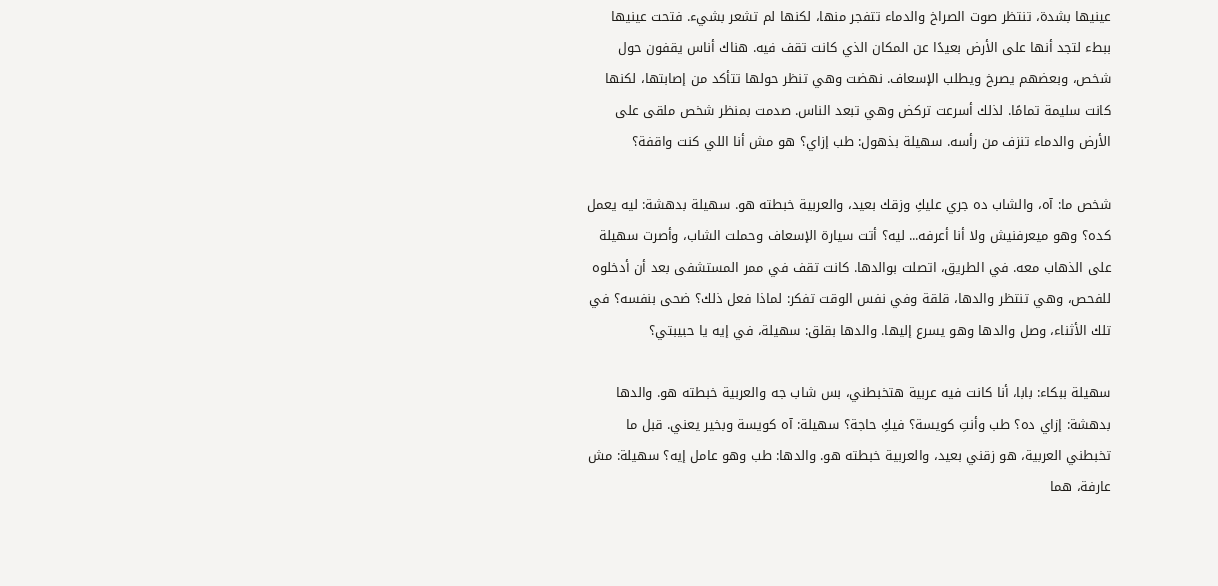عينيها بشدة، تنتظر صوت الصراخ والدماء تتفجر منها، لكنها لم تشعر بشيء. فتحت عينيها ببطء لتجد أنها على الأرض بعيدًا عن المكان الذي كانت تقف فيه. هناك أناس يقفون حول شخص، وبعضهم يصرخ ويطلب الإسعاف. نهضت وهي تنظر حولها تتأكد من إصابتها، لكنها كانت سليمة تمامًا. لذلك أسرعت تركض وهي تبعد الناس. صدمت بمنظر شخص ملقى على الأرض والدماء تنزف من رأسه. سهيلة بذهول: طب إزاي؟ هو مش أنا اللي كنت واقفة؟

شخص ما: آه، والشاب ده جري عليكِ وزقك بعيد، والعربية خبطته هو. سهيلة بدهشة: ليه يعمل كده؟ وهو ميعرفنيش ولا أنا أعرفه... ليه؟ أتت سيارة الإسعاف وحملت الشاب، وأصرت سهيلة على الذهاب معه. في الطريق، اتصلت بوالدها. كانت تقف في ممر المستشفى بعد أن أدخلوه للفحص، وهي تنتظر والدها، قلقة وفي نفس الوقت تفكر: لماذا فعل ذلك؟ ضحى بنفسه؟ في تلك الأثناء، وصل والدها وهو يسرع إليها. والدها بقلق: سهيلة، في إيه يا حبيبتي؟

سهيلة ببكاء: بابا، أنا كانت فيه عربية هتخبطني، بس شاب جه والعربية خبطته هو. والدها بدهشة: إزاي ده؟ طب وأنتِ كويسة؟ فيكِ حاجة؟ سهيلة: آه كويسة وبخير يعني. قبل ما تخبطني العربية، هو زقني بعيد، والعربية خبطته هو. والدها: طب وهو عامل إيه؟ سهيلة: مش عارفة، هما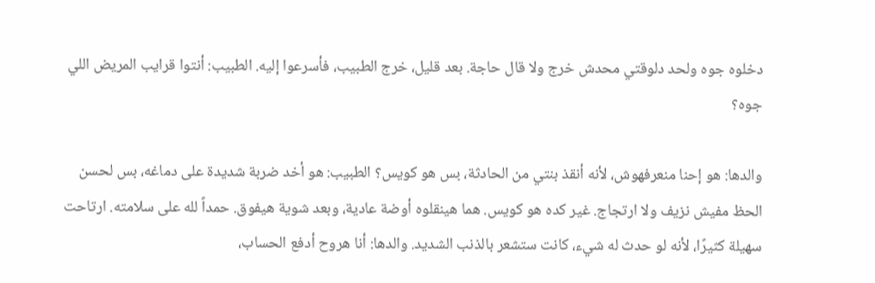دخلوه جوه ولحد دلوقتي محدش خرج ولا قال حاجة. بعد قليل، خرج الطبيب، فأسرعوا إليه. الطبيب: أنتوا قرايب المريض اللي جوه؟

والدها: هو إحنا منعرفهوش، لأنه أنقذ بنتي من الحادثة، بس هو كويس؟ الطبيب: هو أخد ضربة شديدة على دماغه، بس لحسن الحظ مفيش نزيف ولا ارتجاج. غير كده هو كويس. هما هينقلوه أوضة عادية، وبعد شوية هيفوق. حمداً لله على سلامته. ارتاحت سهيلة كثيرًا، لأنه لو حدث له شيء، كانت ستشعر بالذنب الشديد. والدها: أنا هروح أدفع الحساب،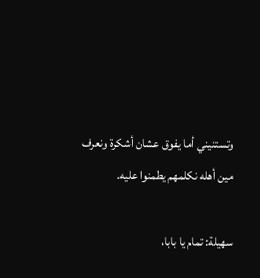وتستنيني أما يفوق عشان أشكرة ونعرف مين أهله نكلمهم يطمنوا عليه.

سهيلة: تمام يا بابا،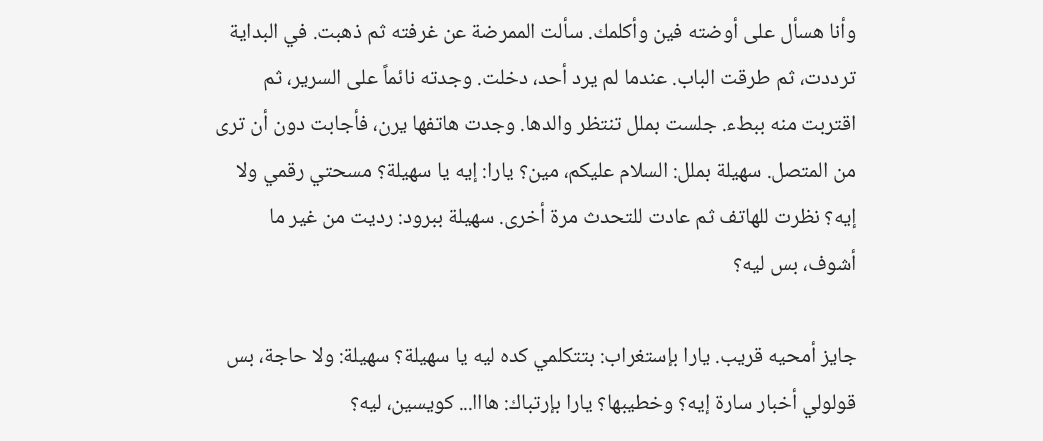وأنا هسأل على أوضته فين وأكلمك. سألت الممرضة عن غرفته ثم ذهبت. في البداية ترددت، ثم طرقت الباب. عندما لم يرد أحد، دخلت. وجدته نائماً على السرير، ثم اقتربت منه ببطء. جلست بملل تنتظر والدها. وجدت هاتفها يرن، فأجابت دون أن ترى من المتصل. سهيلة بملل: السلام عليكم، مين؟ يارا: إيه يا سهيلة؟ مسحتي رقمي ولا إيه؟ نظرت للهاتف ثم عادت للتحدث مرة أخرى. سهيلة ببرود: رديت من غير ما أشوف، بس ليه؟

جايز أمحيه قريب. يارا بإستغراب: بتتكلمي كده ليه يا سهيلة؟ سهيلة: ولا حاجة، بس قولولي أخبار سارة إيه؟ وخطيبها؟ يارا بإرتباك: هااا... كويسين، ليه؟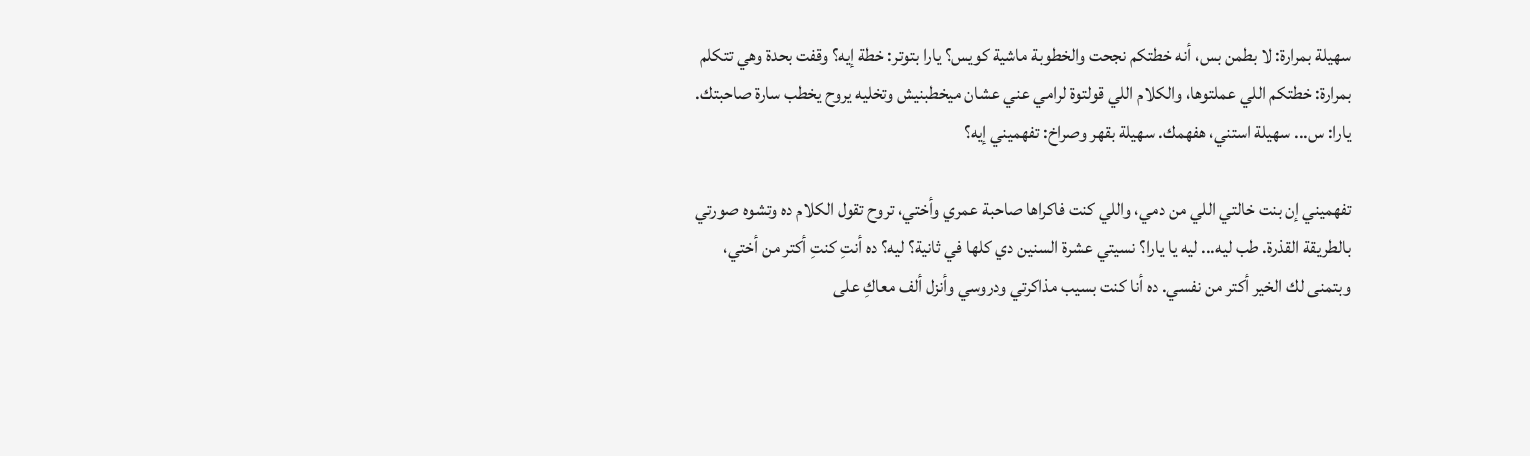سهيلة بمرارة: لا بطمن بس، أنه خطتكم نجحت والخطوبة ماشية كويس؟ يارا بتوتر: خطة إيه؟ وقفت بحدة وهي تتكلم بمرارة: خطتكم اللي عملتوها، والكلام اللي قولتوة لرامي عني عشان ميخطبنيش وتخليه يروح يخطب سارة صاحبتك. يارا: س... سهيلة استني، هفهمك. سهيلة بقهر وصراخ: تفهميني إيه؟

تفهميني إن بنت خالتي اللي من دمي، واللي كنت فاكراها صاحبة عمري وأختي، تروح تقول الكلام ده وتشوه صورتي بالطريقة القذرة. طب ليه... ليه يا يارا؟ نسيتي عشرة السنين دي كلها في ثانية؟ ليه؟ ده أنتِ كنتِ أكتر من أختي، وبتمنى لك الخير أكتر من نفسي. ده أنا كنت بسيب مذاكرتي ودروسي وأنزل ألف معاكِ على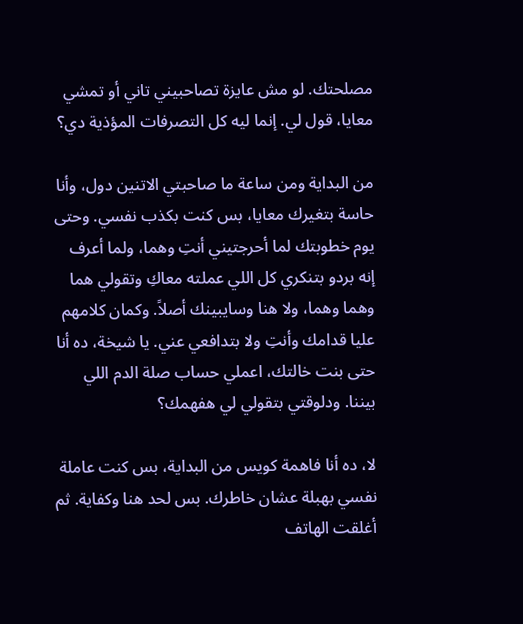مصلحتك. لو مش عايزة تصاحبيني تاني أو تمشي معايا، قول لي. إنما ليه كل التصرفات المؤذية دي؟

من البداية ومن ساعة ما صاحبتي الاتنين دول، وأنا حاسة بتغيرك معايا، بس كنت بكذب نفسي. وحتى يوم خطوبتك لما أحرجتيني أنتِ وهما، ولما أعرف إنه بردو بتنكري كل اللي عملته معاكِ وتقولي هما وهما وهما، ولا هنا وسايبينك أصلاً. وكمان كلامهم عليا قدامك وأنتِ ولا بتدافعي عني. يا شيخة، ده أنا حتى بنت خالتك، اعملي حساب صلة الدم اللي بيننا. ودلوقتي بتقولي لي هفهمك؟

لا، ده أنا فاهمة كويس من البداية، بس كنت عاملة نفسي بهبلة عشان خاطرك. بس لحد هنا وكفاية. ثم أغلقت الهاتف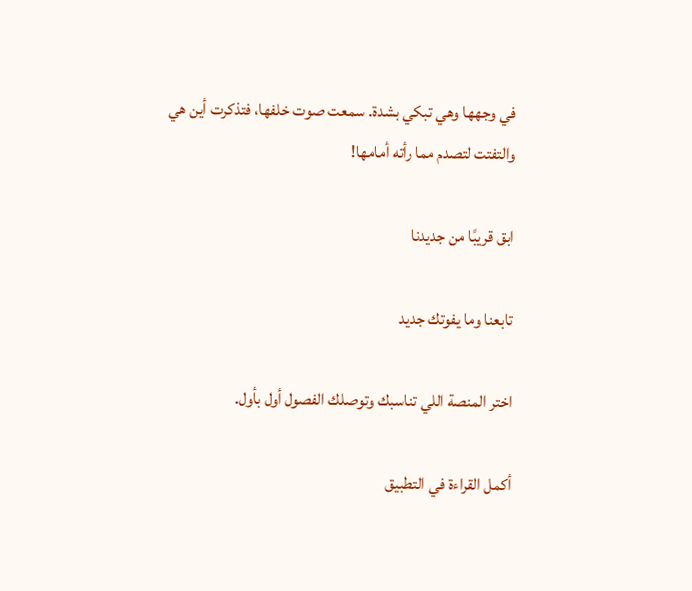في وجهها وهي تبكي بشدة. سمعت صوت خلفها، فتذكرت أين هي والتفتت لتصدم مما رأته أمامها!

ابق قريبًا من جديدنا

تابعنا وما يفوتك جديد

اختر المنصة اللي تناسبك وتوصلك الفصول أول بأول.

أكمل القراءة في التطبيق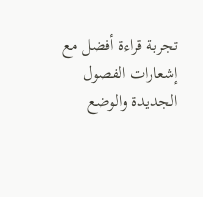تجربة قراءة أفضل مع إشعارات الفصول الجديدة والوضع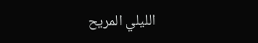الليلي المريح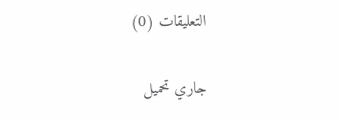التعليقات (0)

جاري تحميل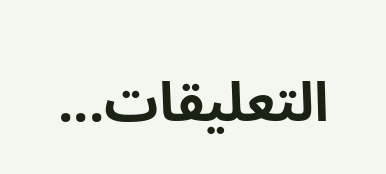التعليقات...